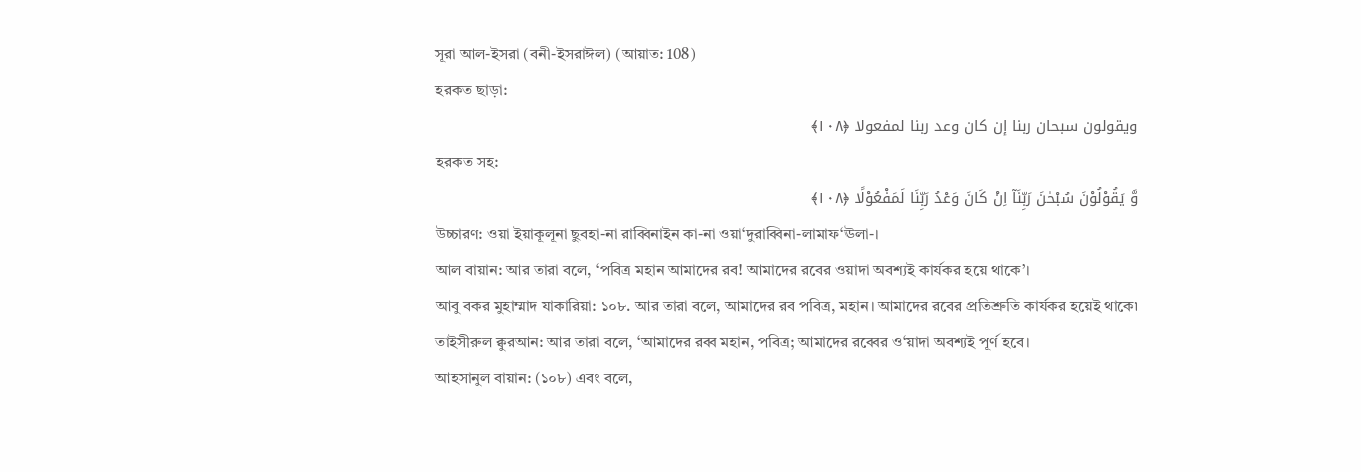সূরা আল-ইসরা (বনী-ইসরাঈল) (আয়াত: 108)
হরকত ছাড়া:
ويقولون سبحان ربنا إن كان وعد ربنا لمفعولا ﴿١٠٨﴾
হরকত সহ:
وَّ یَقُوْلُوْنَ سُبْحٰنَ رَبِّنَاۤ اِنْ کَانَ وَعْدُ رَبِّنَا لَمَفْعُوْلًا ﴿۱۰۸﴾
উচ্চারণ: ওয়া ইয়াকূলূনা ছুবহা-না রাব্বিনাইন কা-না ওয়া‘দুরাব্বিনা-লামাফ‘ঊলা-।
আল বায়ান: আর তারা বলে, ‘পবিত্র মহান আমাদের রব! আমাদের রবের ওয়াদা অবশ্যই কার্যকর হয়ে থাকে’।
আবু বকর মুহাম্মাদ যাকারিয়া: ১০৮. আর তারা বলে, আমাদের রব পবিত্ৰ, মহান। আমাদের রবের প্রতিশ্রুতি কার্যকর হয়েই থাকে৷
তাইসীরুল ক্বুরআন: আর তারা বলে, ‘আমাদের রব্ব মহান, পবিত্র; আমাদের রব্বের ও‘য়াদা অবশ্যই পূর্ণ হবে।
আহসানুল বায়ান: (১০৮) এবং বলে,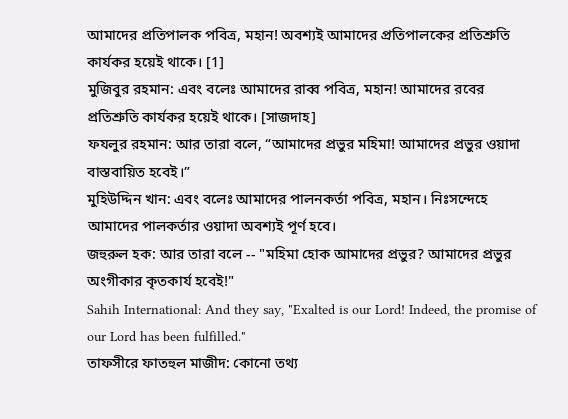আমাদের প্রতিপালক পবিত্র, মহান! অবশ্যই আমাদের প্রতিপালকের প্রতিশ্রুতি কার্যকর হয়েই থাকে। [1]
মুজিবুর রহমান: এবং বলেঃ আমাদের রাব্ব পবিত্র, মহান! আমাদের রবের প্রতিশ্রুতি কার্যকর হয়েই থাকে। [সাজদাহ]
ফযলুর রহমান: আর তারা বলে, “আমাদের প্রভুর মহিমা! আমাদের প্রভুর ওয়াদা বাস্তবায়িত হবেই।”
মুহিউদ্দিন খান: এবং বলেঃ আমাদের পালনকর্তা পবিত্র, মহান। নিঃসন্দেহে আমাদের পালকর্তার ওয়াদা অবশ্যই পূর্ণ হবে।
জহুরুল হক: আর তারা বলে -- "মহিমা হোক আমাদের প্রভুর? আমাদের প্রভুর অংগীকার কৃতকার্য হবেই!"
Sahih International: And they say, "Exalted is our Lord! Indeed, the promise of our Lord has been fulfilled."
তাফসীরে ফাতহুল মাজীদ: কোনো তথ্য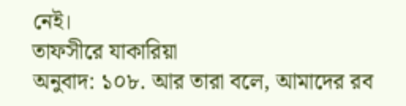নেই।
তাফসীরে যাকারিয়া
অনুবাদ: ১০৮. আর তারা বলে, আমাদের রব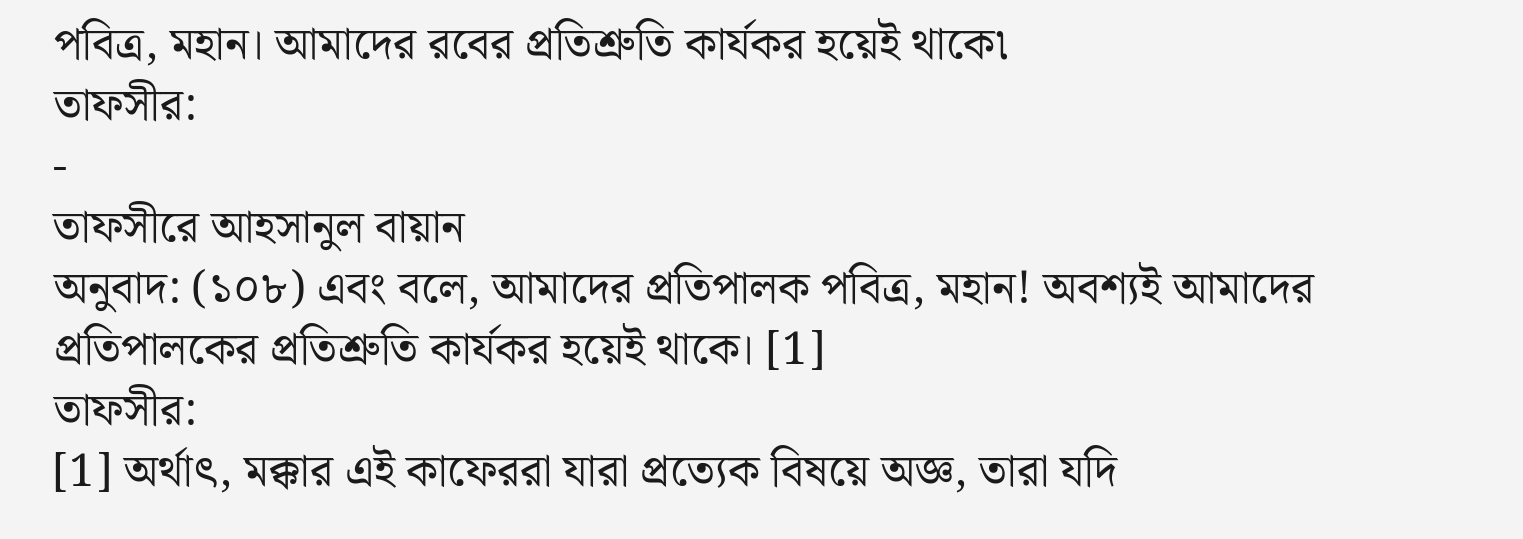পবিত্ৰ, মহান। আমাদের রবের প্রতিশ্রুতি কার্যকর হয়েই থাকে৷
তাফসীর:
-
তাফসীরে আহসানুল বায়ান
অনুবাদ: (১০৮) এবং বলে, আমাদের প্রতিপালক পবিত্র, মহান! অবশ্যই আমাদের প্রতিপালকের প্রতিশ্রুতি কার্যকর হয়েই থাকে। [1]
তাফসীর:
[1] অর্থাৎ, মক্কার এই কাফেররা যারা প্রত্যেক বিষয়ে অজ্ঞ, তারা যদি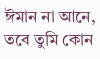ঈমান না আনে, তবে তুমি কোন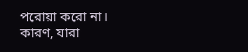পরোয়া করো না। কারণ, যারা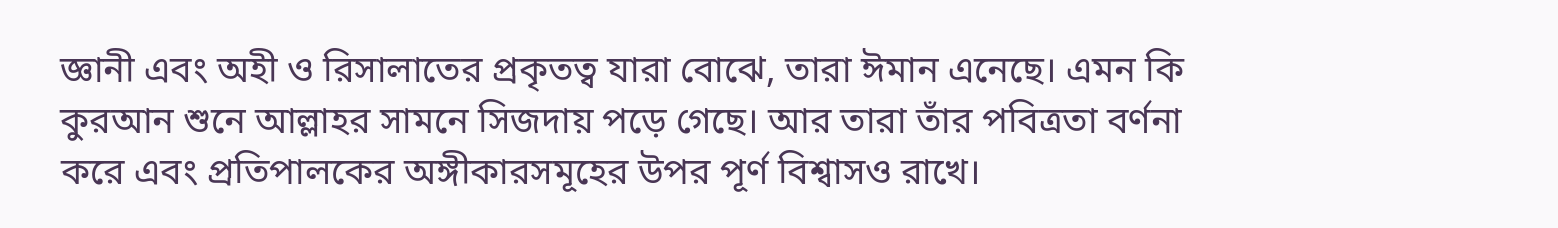জ্ঞানী এবং অহী ও রিসালাতের প্রকৃতত্ব যারা বোঝে, তারা ঈমান এনেছে। এমন কি কুরআন শুনে আল্লাহর সামনে সিজদায় পড়ে গেছে। আর তারা তাঁর পবিত্রতা বর্ণনা করে এবং প্রতিপালকের অঙ্গীকারসমূহের উপর পূর্ণ বিশ্বাসও রাখে।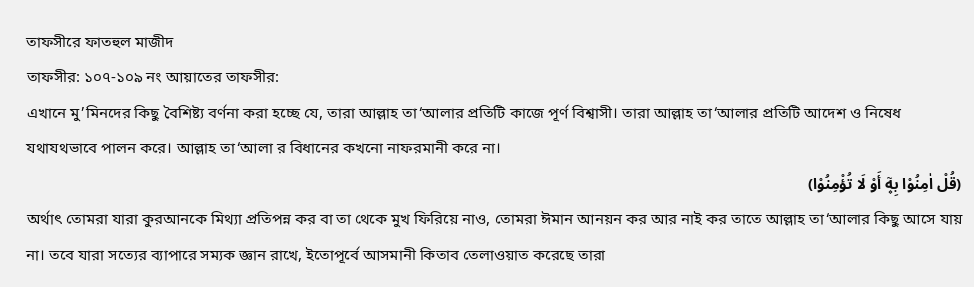তাফসীরে ফাতহুল মাজীদ
তাফসীর: ১০৭-১০৯ নং আয়াতের তাফসীর:
এখানে মু’মিনদের কিছু বৈশিষ্ট্য বর্ণনা করা হচ্ছে যে, তারা আল্লাহ তা‘আলার প্রতিটি কাজে পূর্ণ বিশ্বাসী। তারা আল্লাহ তা‘আলার প্রতিটি আদেশ ও নিষেধ যথাযথভাবে পালন করে। আল্লাহ তা‘আলা র বিধানের কখনো নাফরমানী করে না।
(قُلْ اٰمِنُوْا بِه۪ٓ أَوْ لَا تُؤْمِنُوْا)
অর্থাৎ তোমরা যারা কুরআনকে মিথ্যা প্রতিপন্ন কর বা তা থেকে মুখ ফিরিয়ে নাও, তোমরা ঈমান আনয়ন কর আর নাই কর তাতে আল্লাহ তা‘আলার কিছু আসে যায় না। তবে যারা সত্যের ব্যাপারে সম্যক জ্ঞান রাখে, ইতোপূর্বে আসমানী কিতাব তেলাওয়াত করেছে তারা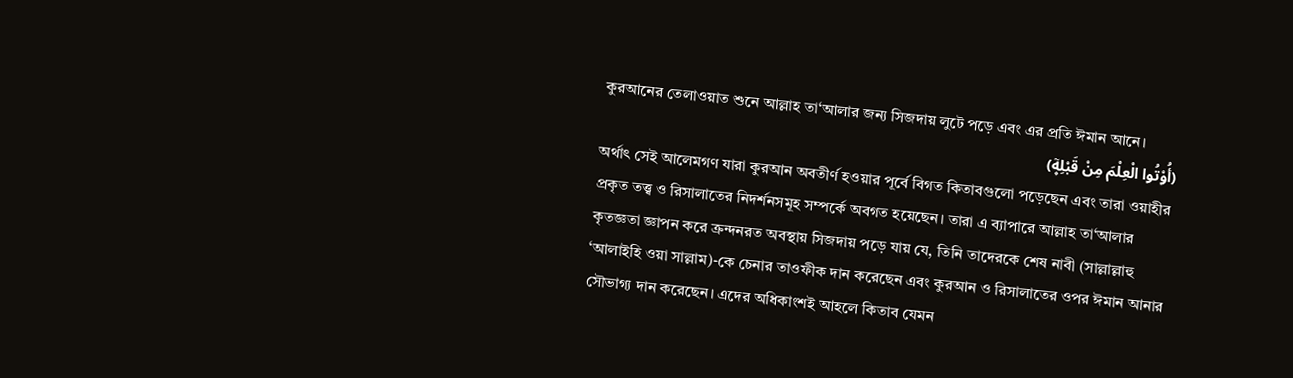কুরআনের তেলাওয়াত শুনে আল্লাহ তা‘আলার জন্য সিজদায় লুটে পড়ে এবং এর প্রতি ঈমান আনে।
(أُوْتُوا الْعِلْمَ مِنْ قَبْلِه۪ٓ)
অর্থাৎ সেই আলেমগণ যারা কুরআন অবতীর্ণ হওয়ার পূর্বে বিগত কিতাবগুলো পড়েছেন এবং তারা ওয়াহীর প্রকৃত তত্ত্ব ও রিসালাতের নিদর্শনসমূহ সম্পর্কে অবগত হয়েছেন। তারা এ ব্যাপারে আল্লাহ তা‘আলার কৃতজ্ঞতা জ্ঞাপন করে ক্রন্দনরত অবস্থায় সিজদায় পড়ে যায় যে, তিনি তাদেরকে শেষ নাবী (সাল্লাল্লাহু ‘আলাইহি ওয়া সাল্লাম)-কে চেনার তাওফীক দান করেছেন এবং কুরআন ও রিসালাতের ওপর ঈমান আনার সৌভাগ্য দান করেছেন। এদের অধিকাংশই আহলে কিতাব যেমন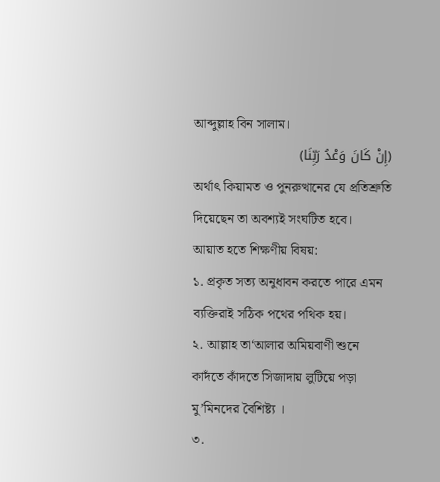আব্দুল্লাহ বিন সালাম।
(إِنْ كَانَ وَعْدُ رَبِّنَا)
অর্থাৎ কিয়ামত ও পুনরুত্থানের যে প্রতিশ্রুতি দিয়েছেন তা অবশ্যই সংঘটিত হবে।
আয়াত হতে শিক্ষণীয় বিষয়:
১. প্রকৃত সত্য অনুধাবন করতে পারে এমন ব্যক্তিরাই সঠিক পথের পথিক হয়।
২. আল্লাহ তা‘আলার অমিয়বাণী শুনে কাদঁতে কাঁদতে সিজাদায় লুটিয়ে পড়া মু’মিনদের বৈশিষ্ট্য ।
৩.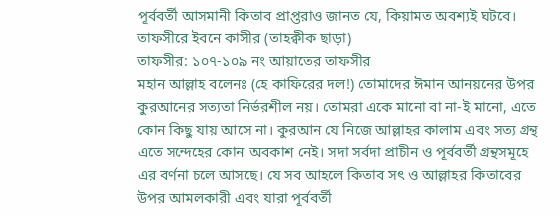পূর্ববর্তী আসমানী কিতাব প্রাপ্তরাও জানত যে, কিয়ামত অবশ্যই ঘটবে।
তাফসীরে ইবনে কাসীর (তাহক্বীক ছাড়া)
তাফসীর: ১০৭-১০৯ নং আয়াতের তাফসীর
মহান আল্লাহ বলেনঃ (হে কাফিরের দল!) তোমাদের ঈমান আনয়নের উপর কুরআনের সত্যতা নির্ভরশীল নয়। তোমরা একে মানো বা না-ই মানো, এতে কোন কিছু যায় আসে না। কুরআন যে নিজে আল্লাহর কালাম এবং সত্য গ্রন্থ এতে সন্দেহের কোন অবকাশ নেই। সদা সর্বদা প্রাচীন ও পূর্ববর্তী গ্রন্থসমূহে এর বর্ণনা চলে আসছে। যে সব আহলে কিতাব সৎ ও আল্লাহর কিতাবের উপর আমলকারী এবং যারা পূর্ববর্তী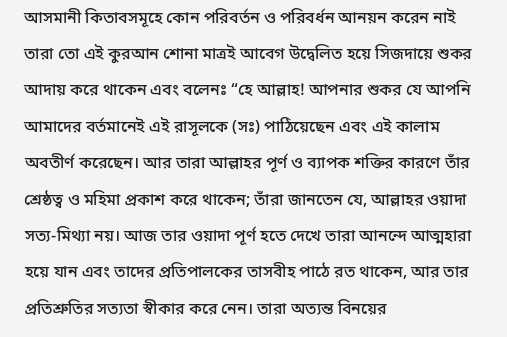আসমানী কিতাবসমূহে কোন পরিবর্তন ও পরিবর্ধন আনয়ন করেন নাই তারা তো এই কুরআন শোনা মাত্রই আবেগ উদ্বেলিত হয়ে সিজদায়ে শুকর আদায় করে থাকেন এবং বলেনঃ “হে আল্লাহ! আপনার শুকর যে আপনি আমাদের বর্তমানেই এই রাসূলকে (সঃ) পাঠিয়েছেন এবং এই কালাম অবতীর্ণ করেছেন। আর তারা আল্লাহর পূর্ণ ও ব্যাপক শক্তির কারণে তাঁর শ্রেষ্ঠত্ব ও মহিমা প্রকাশ করে থাকেন; তাঁরা জানতেন যে, আল্লাহর ওয়াদা সত্য-মিথ্যা নয়। আজ তার ওয়াদা পূর্ণ হতে দেখে তারা আনন্দে আত্মহারা হয়ে যান এবং তাদের প্রতিপালকের তাসবীহ পাঠে রত থাকেন, আর তার প্রতিশ্রুতির সত্যতা স্বীকার করে নেন। তারা অত্যন্ত বিনয়ের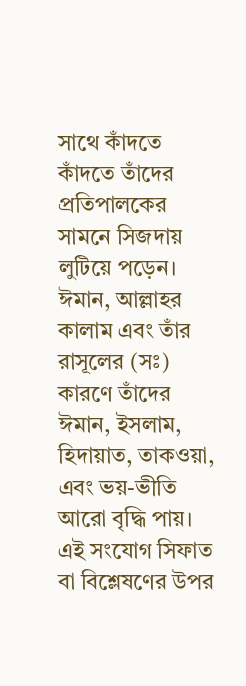সাথে কাঁদতে কাঁদতে তাঁদের প্রতিপালকের সামনে সিজদায় লুটিয়ে পড়েন। ঈমান, আল্লাহর কালাম এবং তাঁর রাসূলের (সঃ) কারণে তাঁদের ঈমান, ইসলাম, হিদায়াত, তাকওয়া, এবং ভয়-ভীতি আরো বৃদ্ধি পায়। এই সংযোগ সিফাত বা বিশ্লেষণের উপর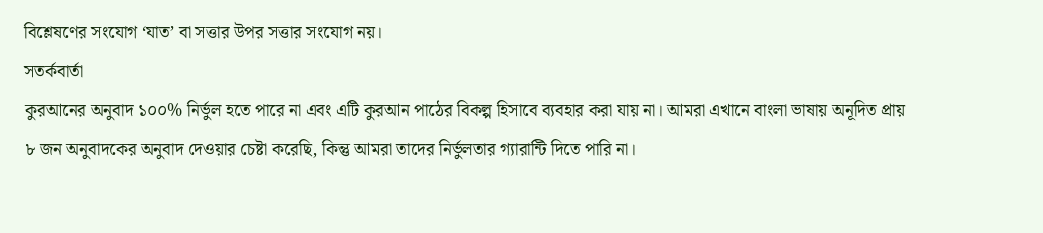বিশ্লেষণের সংযোগ ‘যাত’ বা সত্তার উপর সত্তার সংযোগ নয়।
সতর্কবার্তা
কুরআনের অনুবাদ ১০০% নির্ভুল হতে পারে না এবং এটি কুরআন পাঠের বিকল্প হিসাবে ব্যবহার করা যায় না। আমরা এখানে বাংলা ভাষায় অনূদিত প্রায় ৮ জন অনুবাদকের অনুবাদ দেওয়ার চেষ্টা করেছি, কিন্তু আমরা তাদের নির্ভুলতার গ্যারান্টি দিতে পারি না।